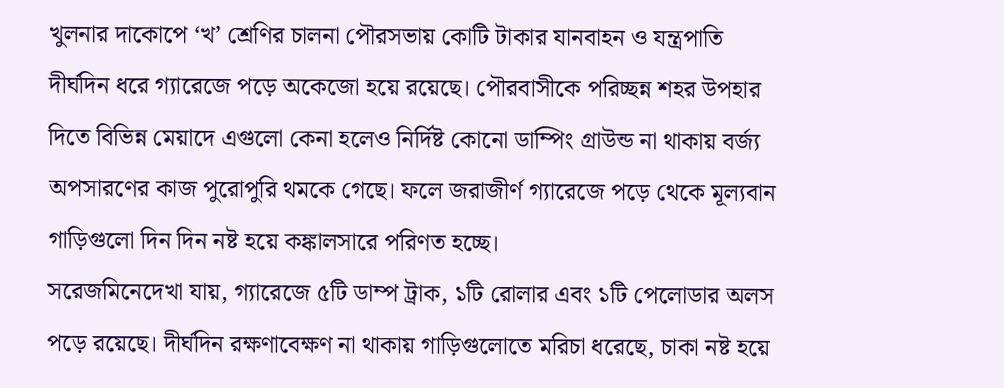খুলনার দাকোপে ‘খ’ শ্রেণির চালনা পৌরসভায় কোটি টাকার যানবাহন ও যন্ত্রপাতি দীর্ঘদিন ধরে গ্যারেজে পড়ে অকেজো হয়ে রয়েছে। পৌরবাসীকে পরিচ্ছন্ন শহর উপহার দিতে বিভিন্ন মেয়াদে এগুলো কেনা হলেও নির্দিষ্ট কোনো ডাম্পিং গ্রাউন্ড না থাকায় বর্জ্য অপসারণের কাজ পুরোপুরি থমকে গেছে। ফলে জরাজীর্ণ গ্যারেজে পড়ে থেকে মূল্যবান গাড়িগুলো দিন দিন নষ্ট হয়ে কঙ্কালসারে পরিণত হচ্ছে।
সরেজমিনেদেখা যায়, গ্যারেজে ৫টি ডাম্প ট্রাক, ১টি রোলার এবং ১টি পেলোডার অলস পড়ে রয়েছে। দীর্ঘদিন রক্ষণাবেক্ষণ না থাকায় গাড়িগুলোতে মরিচা ধরেছে, চাকা নষ্ট হয়ে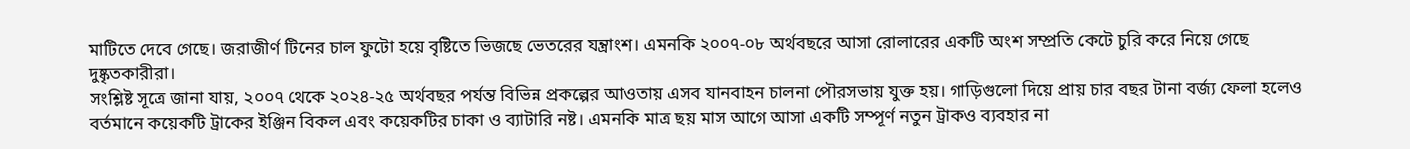মাটিতে দেবে গেছে। জরাজীর্ণ টিনের চাল ফুটো হয়ে বৃষ্টিতে ভিজছে ভেতরের যন্ত্রাংশ। এমনকি ২০০৭-০৮ অর্থবছরে আসা রোলারের একটি অংশ সম্প্রতি কেটে চুরি করে নিয়ে গেছে দুষ্কৃতকারীরা।
সংশ্লিষ্ট সূত্রে জানা যায়, ২০০৭ থেকে ২০২৪-২৫ অর্থবছর পর্যন্ত বিভিন্ন প্রকল্পের আওতায় এসব যানবাহন চালনা পৌরসভায় যুক্ত হয়। গাড়িগুলো দিয়ে প্রায় চার বছর টানা বর্জ্য ফেলা হলেও বর্তমানে কয়েকটি ট্রাকের ইঞ্জিন বিকল এবং কয়েকটির চাকা ও ব্যাটারি নষ্ট। এমনকি মাত্র ছয় মাস আগে আসা একটি সম্পূর্ণ নতুন ট্রাকও ব্যবহার না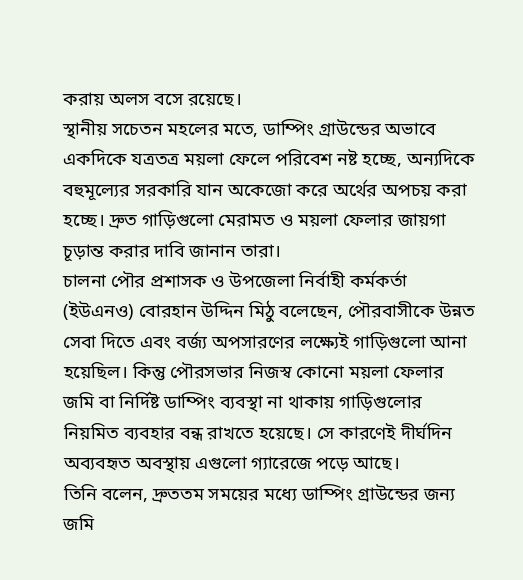করায় অলস বসে রয়েছে।
স্থানীয় সচেতন মহলের মতে, ডাম্পিং গ্রাউন্ডের অভাবে একদিকে যত্রতত্র ময়লা ফেলে পরিবেশ নষ্ট হচ্ছে, অন্যদিকে বহুমূল্যের সরকারি যান অকেজো করে অর্থের অপচয় করা হচ্ছে। দ্রুত গাড়িগুলো মেরামত ও ময়লা ফেলার জায়গা চূড়ান্ত করার দাবি জানান তারা।
চালনা পৌর প্রশাসক ও উপজেলা নির্বাহী কর্মকর্তা (ইউএনও) বোরহান উদ্দিন মিঠু বলেছেন, পৌরবাসীকে উন্নত সেবা দিতে এবং বর্জ্য অপসারণের লক্ষ্যেই গাড়িগুলো আনা হয়েছিল। কিন্তু পৌরসভার নিজস্ব কোনো ময়লা ফেলার জমি বা নির্দিষ্ট ডাম্পিং ব্যবস্থা না থাকায় গাড়িগুলোর নিয়মিত ব্যবহার বন্ধ রাখতে হয়েছে। সে কারণেই দীর্ঘদিন অব্যবহৃত অবস্থায় এগুলো গ্যারেজে পড়ে আছে।
তিনি বলেন, দ্রুততম সময়ের মধ্যে ডাম্পিং গ্রাউন্ডের জন্য জমি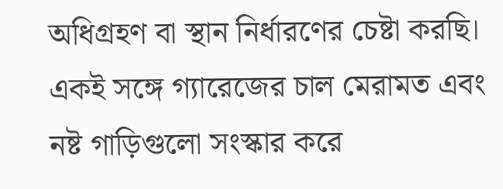অধিগ্রহণ বা স্থান নির্ধারণের চেষ্টা করছি। একই সঙ্গে গ্যারেজের চাল মেরামত এবং নষ্ট গাড়িগুলো সংস্কার করে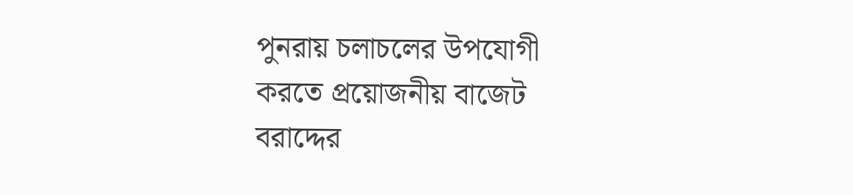পুনরায় চলাচলের উপযোগী করতে প্রয়োজনীয় বাজেট বরাদ্দের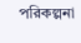পরিকল্পনা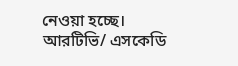নেওয়া হচ্ছে।
আরটিভি/ এসকেডি